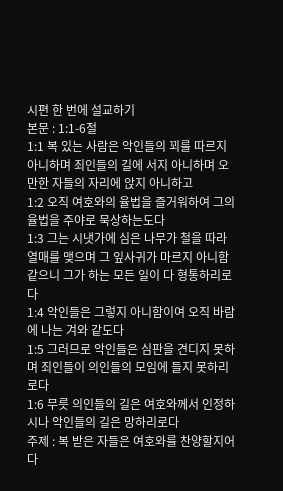시편 한 번에 설교하기
본문 : 1:1-6절
1:1 복 있는 사람은 악인들의 꾀를 따르지 아니하며 죄인들의 길에 서지 아니하며 오만한 자들의 자리에 앉지 아니하고
1:2 오직 여호와의 율법을 즐거워하여 그의 율법을 주야로 묵상하는도다
1:3 그는 시냇가에 심은 나무가 철을 따라 열매를 맺으며 그 잎사귀가 마르지 아니함 같으니 그가 하는 모든 일이 다 형통하리로다
1:4 악인들은 그렇지 아니함이여 오직 바람에 나는 겨와 같도다
1:5 그러므로 악인들은 심판을 견디지 못하며 죄인들이 의인들의 모임에 들지 못하리로다
1:6 무릇 의인들의 길은 여호와께서 인정하시나 악인들의 길은 망하리로다
주제 : 복 받은 자들은 여호와를 찬양할지어다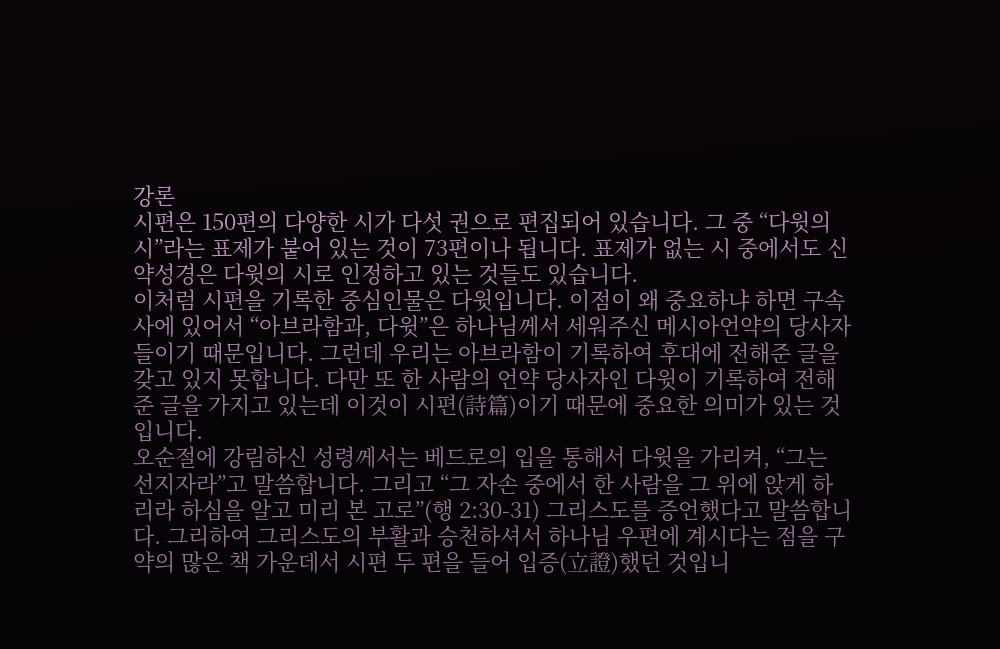강론
시편은 150편의 다양한 시가 다섯 권으로 편집되어 있습니다. 그 중 “다윗의 시”라는 표제가 붙어 있는 것이 73편이나 됩니다. 표제가 없는 시 중에서도 신약성경은 다윗의 시로 인정하고 있는 것들도 있습니다.
이처럼 시편을 기록한 중심인물은 다윗입니다. 이점이 왜 중요하냐 하면 구속사에 있어서 “아브라함과, 다윗”은 하나님께서 세워주신 메시아언약의 당사자들이기 때문입니다. 그런데 우리는 아브라함이 기록하여 후대에 전해준 글을 갖고 있지 못합니다. 다만 또 한 사람의 언약 당사자인 다윗이 기록하여 전해준 글을 가지고 있는데 이것이 시편(詩篇)이기 때문에 중요한 의미가 있는 것입니다.
오순절에 강림하신 성령께서는 베드로의 입을 통해서 다윗을 가리켜, “그는 선지자라”고 말씀합니다. 그리고 “그 자손 중에서 한 사람을 그 위에 앉게 하리라 하심을 알고 미리 본 고로”(행 2:30-31) 그리스도를 증언했다고 말씀합니다. 그리하여 그리스도의 부활과 승천하셔서 하나님 우편에 계시다는 점을 구약의 많은 책 가운데서 시편 두 편을 들어 입증(立證)했던 것입니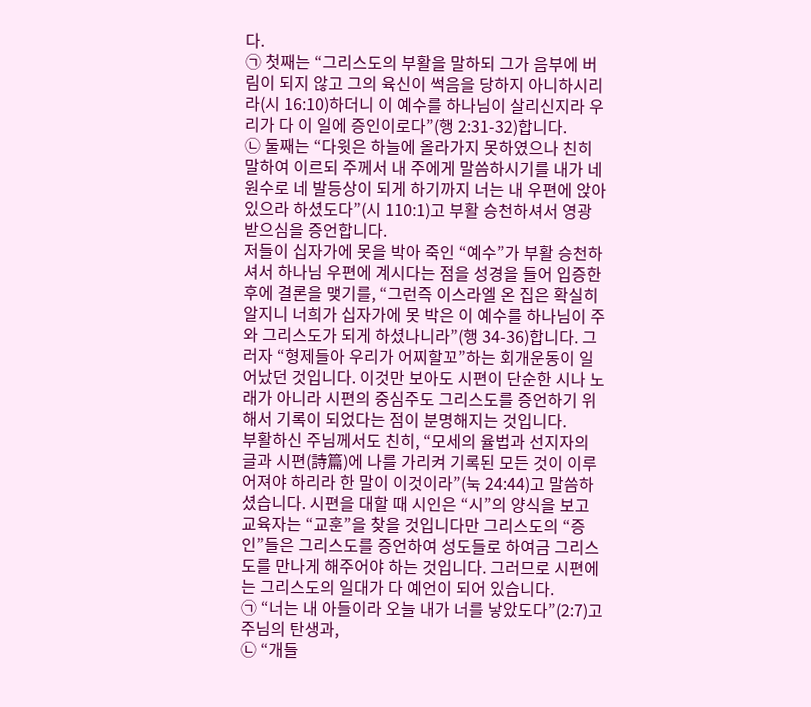다.
㉠ 첫째는 “그리스도의 부활을 말하되 그가 음부에 버림이 되지 않고 그의 육신이 썩음을 당하지 아니하시리라(시 16:10)하더니 이 예수를 하나님이 살리신지라 우리가 다 이 일에 증인이로다”(행 2:31-32)합니다.
㉡ 둘째는 “다윗은 하늘에 올라가지 못하였으나 친히 말하여 이르되 주께서 내 주에게 말씀하시기를 내가 네 원수로 네 발등상이 되게 하기까지 너는 내 우편에 앉아 있으라 하셨도다”(시 110:1)고 부활 승천하셔서 영광 받으심을 증언합니다.
저들이 십자가에 못을 박아 죽인 “예수”가 부활 승천하셔서 하나님 우편에 계시다는 점을 성경을 들어 입증한 후에 결론을 맺기를, “그런즉 이스라엘 온 집은 확실히 알지니 너희가 십자가에 못 박은 이 예수를 하나님이 주와 그리스도가 되게 하셨나니라”(행 34-36)합니다. 그러자 “형제들아 우리가 어찌할꼬”하는 회개운동이 일어났던 것입니다. 이것만 보아도 시편이 단순한 시나 노래가 아니라 시편의 중심주도 그리스도를 증언하기 위해서 기록이 되었다는 점이 분명해지는 것입니다.
부활하신 주님께서도 친히, “모세의 율법과 선지자의 글과 시편(詩篇)에 나를 가리켜 기록된 모든 것이 이루어져야 하리라 한 말이 이것이라”(눅 24:44)고 말씀하셨습니다. 시편을 대할 때 시인은 “시”의 양식을 보고 교육자는 “교훈”을 찾을 것입니다만 그리스도의 “증인”들은 그리스도를 증언하여 성도들로 하여금 그리스도를 만나게 해주어야 하는 것입니다. 그러므로 시편에는 그리스도의 일대가 다 예언이 되어 있습니다.
㉠ “너는 내 아들이라 오늘 내가 너를 낳았도다”(2:7)고 주님의 탄생과,
㉡ “개들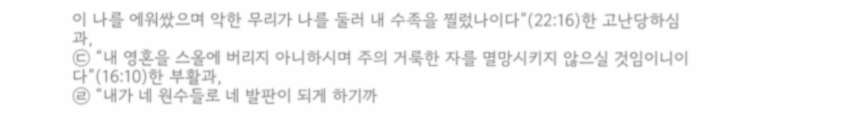이 나를 에워쌌으며 악한 무리가 나를 둘러 내 수족을 찔렀나이다”(22:16)한 고난당하심과,
㉢ “내 영혼을 스올에 버리지 아니하시며 주의 거룩한 자를 멸망시키지 않으실 것임이니이다”(16:10)한 부활과,
㉣ “내가 네 원수들로 네 발판이 되게 하기까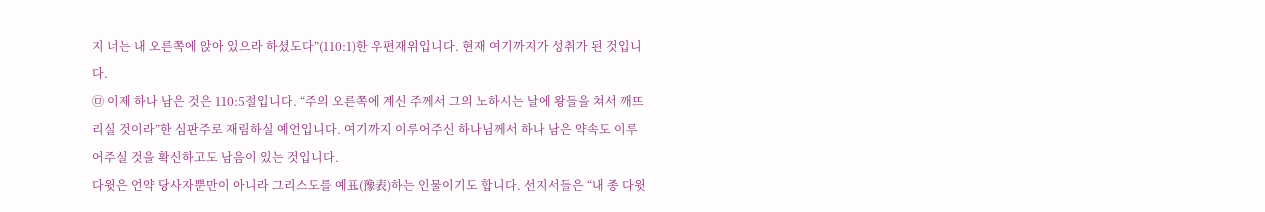지 너는 내 오른쪽에 앉아 있으라 하셨도다”(110:1)한 우편재위입니다. 현재 여기까지가 성취가 된 것입니다.
㉤ 이제 하나 남은 것은 110:5절입니다. “주의 오른쪽에 계신 주께서 그의 노하시는 날에 왕들을 쳐서 깨뜨리실 것이라”한 심판주로 재림하실 예언입니다. 여기까지 이루어주신 하나님께서 하나 남은 약속도 이루어주실 것을 확신하고도 남음이 있는 것입니다.
다윗은 언약 당사자뿐만이 아니라 그리스도를 예표(豫表)하는 인물이기도 합니다. 선지서들은 “내 종 다윗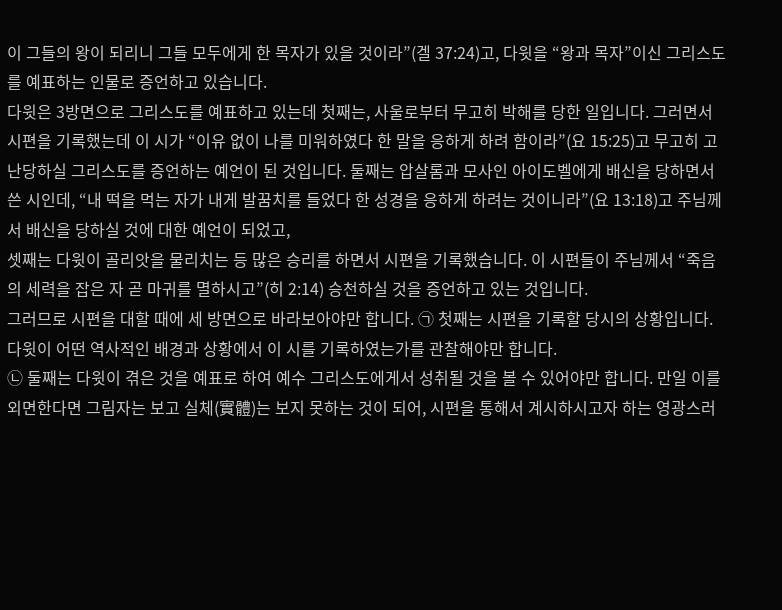이 그들의 왕이 되리니 그들 모두에게 한 목자가 있을 것이라”(겔 37:24)고, 다윗을 “왕과 목자”이신 그리스도를 예표하는 인물로 증언하고 있습니다.
다윗은 3방면으로 그리스도를 예표하고 있는데 첫째는, 사울로부터 무고히 박해를 당한 일입니다. 그러면서 시편을 기록했는데 이 시가 “이유 없이 나를 미워하였다 한 말을 응하게 하려 함이라”(요 15:25)고 무고히 고난당하실 그리스도를 증언하는 예언이 된 것입니다. 둘째는 압살롬과 모사인 아이도벨에게 배신을 당하면서 쓴 시인데, “내 떡을 먹는 자가 내게 발꿈치를 들었다 한 성경을 응하게 하려는 것이니라”(요 13:18)고 주님께서 배신을 당하실 것에 대한 예언이 되었고,
셋째는 다윗이 골리앗을 물리치는 등 많은 승리를 하면서 시편을 기록했습니다. 이 시편들이 주님께서 “죽음의 세력을 잡은 자 곧 마귀를 멸하시고”(히 2:14) 승천하실 것을 증언하고 있는 것입니다.
그러므로 시편을 대할 때에 세 방면으로 바라보아야만 합니다. ㉠ 첫째는 시편을 기록할 당시의 상황입니다. 다윗이 어떤 역사적인 배경과 상황에서 이 시를 기록하였는가를 관찰해야만 합니다.
㉡ 둘째는 다윗이 겪은 것을 예표로 하여 예수 그리스도에게서 성취될 것을 볼 수 있어야만 합니다. 만일 이를 외면한다면 그림자는 보고 실체(實體)는 보지 못하는 것이 되어, 시편을 통해서 계시하시고자 하는 영광스러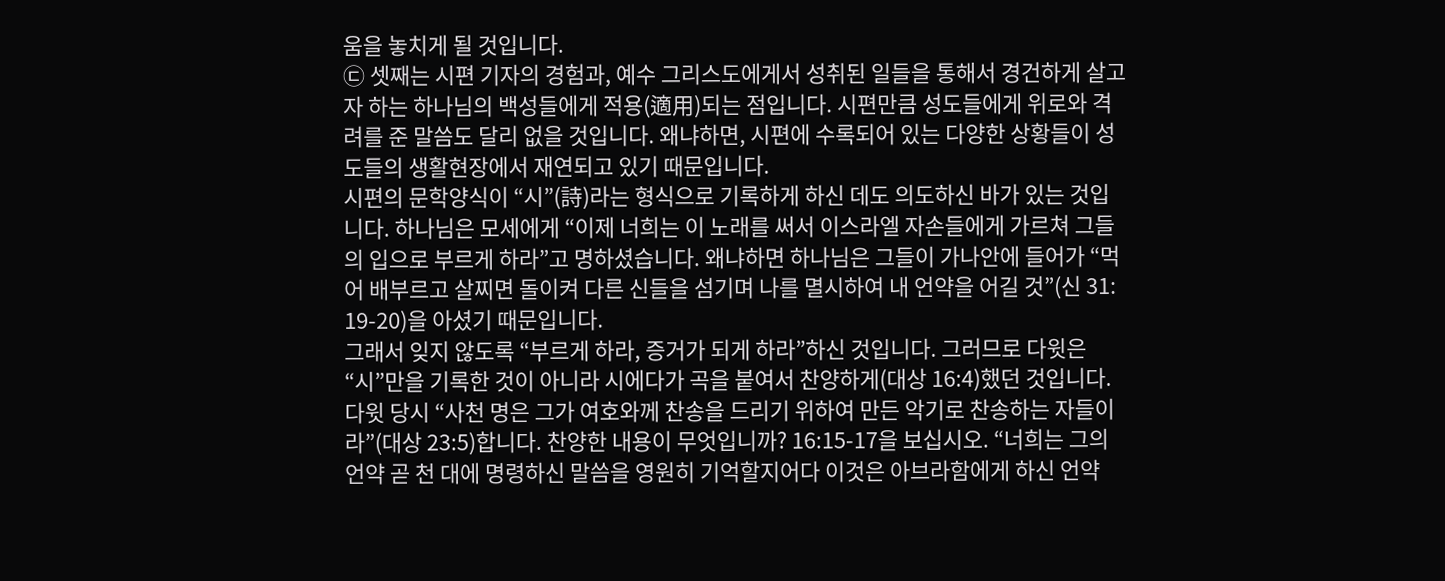움을 놓치게 될 것입니다.
㉢ 셋째는 시편 기자의 경험과, 예수 그리스도에게서 성취된 일들을 통해서 경건하게 살고자 하는 하나님의 백성들에게 적용(適用)되는 점입니다. 시편만큼 성도들에게 위로와 격려를 준 말씀도 달리 없을 것입니다. 왜냐하면, 시편에 수록되어 있는 다양한 상황들이 성도들의 생활현장에서 재연되고 있기 때문입니다.
시편의 문학양식이 “시”(詩)라는 형식으로 기록하게 하신 데도 의도하신 바가 있는 것입니다. 하나님은 모세에게 “이제 너희는 이 노래를 써서 이스라엘 자손들에게 가르쳐 그들의 입으로 부르게 하라”고 명하셨습니다. 왜냐하면 하나님은 그들이 가나안에 들어가 “먹어 배부르고 살찌면 돌이켜 다른 신들을 섬기며 나를 멸시하여 내 언약을 어길 것”(신 31: 19-20)을 아셨기 때문입니다.
그래서 잊지 않도록 “부르게 하라, 증거가 되게 하라”하신 것입니다. 그러므로 다윗은 “시”만을 기록한 것이 아니라 시에다가 곡을 붙여서 찬양하게(대상 16:4)했던 것입니다. 다윗 당시 “사천 명은 그가 여호와께 찬송을 드리기 위하여 만든 악기로 찬송하는 자들이라”(대상 23:5)합니다. 찬양한 내용이 무엇입니까? 16:15-17을 보십시오. “너희는 그의 언약 곧 천 대에 명령하신 말씀을 영원히 기억할지어다 이것은 아브라함에게 하신 언약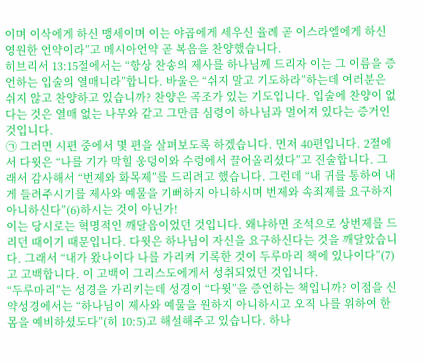이며 이삭에게 하신 맹세이며 이는 야곱에게 세우신 율례 곧 이스라엘에게 하신 영원한 언약이라”고 메시아언약 곧 복음을 찬양했습니다.
히브리서 13:15절에서는 “항상 찬송의 제사를 하나님께 드리자 이는 그 이름을 증언하는 입술의 열매니라”합니다. 바울은 “쉬지 말고 기도하라”하는데 여러분은 쉬지 않고 찬양하고 있습니까? 찬양은 곡조가 있는 기도입니다. 입술에 찬양이 없다는 것은 열매 없는 나무와 같고 그만큼 심령이 하나님과 멀어져 있다는 증거인 것입니다.
㉠ 그러면 시편 중에서 몇 편을 살펴보도록 하겠습니다. 먼저 40편입니다. 2절에서 다윗은 “나를 기가 막힐 웅덩이와 수렁에서 끌어올리셨다”고 진술합니다. 그래서 감사해서 “번제와 화목제”를 드리려고 했습니다. 그런데 “내 귀를 통하여 내게 들려주시기를 제사와 예물을 기뻐하지 아니하시며 번제와 속죄제를 요구하지 아니하신다”(6)하시는 것이 아닌가!
이는 당시로는 혁명적인 깨달음이었던 것입니다. 왜냐하면 조석으로 상번제를 드리던 때이기 때문입니다. 다윗은 하나님이 자신을 요구하신다는 것을 깨달았습니다. 그래서 “내가 왔나이다 나를 가리켜 기록한 것이 두루마리 책에 있나이다”(7)고 고백합니다. 이 고백이 그리스도에게서 성취되었던 것입니다.
“두루마리”는 성경을 가리키는데 성경이 “다윗”을 증언하는 책입니까? 이점을 신약성경에서는 “하나님이 제사와 예물을 원하지 아니하시고 오직 나를 위하여 한 몸을 예비하셨도다”(히 10:5)고 해설해주고 있습니다. 하나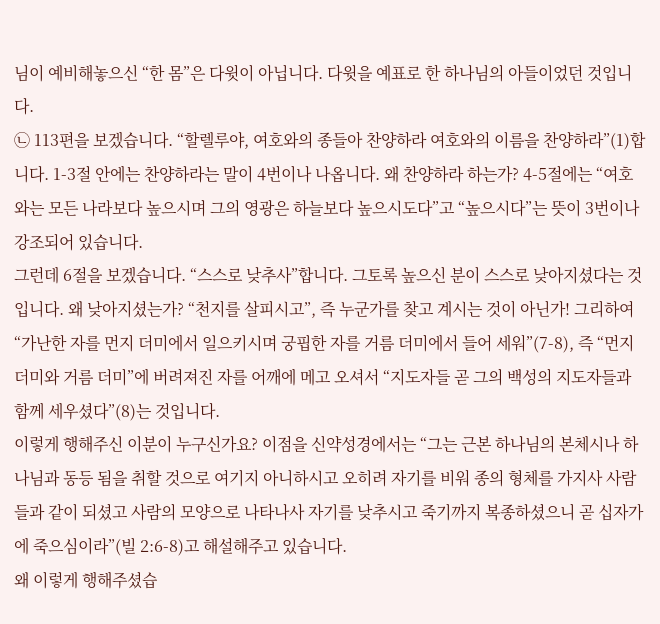님이 예비해놓으신 “한 몸”은 다윗이 아닙니다. 다윗을 예표로 한 하나님의 아들이었던 것입니다.
㉡ 113편을 보겠습니다. “할렐루야, 여호와의 종들아 찬양하라 여호와의 이름을 찬양하라”(1)합니다. 1-3절 안에는 찬양하라는 말이 4번이나 나옵니다. 왜 찬양하라 하는가? 4-5절에는 “여호와는 모든 나라보다 높으시며 그의 영광은 하늘보다 높으시도다”고 “높으시다”는 뜻이 3번이나 강조되어 있습니다.
그런데 6절을 보겠습니다. “스스로 낮추사”합니다. 그토록 높으신 분이 스스로 낮아지셨다는 것입니다. 왜 낮아지셨는가? “천지를 살피시고”, 즉 누군가를 찾고 계시는 것이 아닌가! 그리하여 “가난한 자를 먼지 더미에서 일으키시며 궁핍한 자를 거름 더미에서 들어 세워”(7-8), 즉 “먼지 더미와 거름 더미”에 버려져진 자를 어깨에 메고 오셔서 “지도자들 곧 그의 백성의 지도자들과 함께 세우셨다”(8)는 것입니다.
이렇게 행해주신 이분이 누구신가요? 이점을 신약성경에서는 “그는 근본 하나님의 본체시나 하나님과 동등 됨을 취할 것으로 여기지 아니하시고 오히려 자기를 비워 종의 형체를 가지사 사람들과 같이 되셨고 사람의 모양으로 나타나사 자기를 낮추시고 죽기까지 복종하셨으니 곧 십자가에 죽으심이라”(빌 2:6-8)고 해설해주고 있습니다.
왜 이렇게 행해주셨습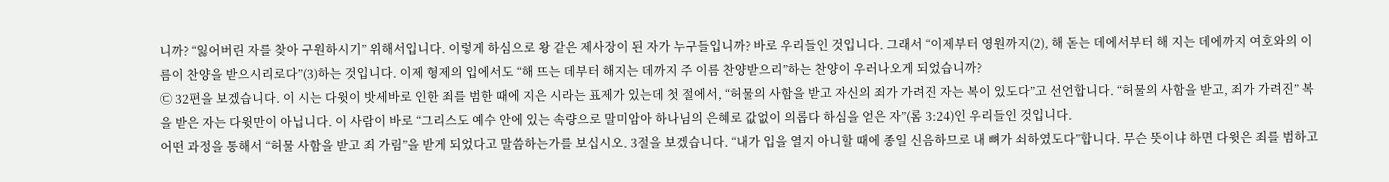니까? “잃어버린 자를 찾아 구원하시기” 위해서입니다. 이렇게 하심으로 왕 같은 제사장이 된 자가 누구들입니까? 바로 우리들인 것입니다. 그래서 “이제부터 영원까지(2), 해 돋는 데에서부터 해 지는 데에까지 여호와의 이름이 찬양을 받으시리로다”(3)하는 것입니다. 이제 형제의 입에서도 “해 뜨는 데부터 해지는 데까지 주 이름 찬양받으리”하는 찬양이 우러나오게 되었습니까?
㉢ 32편을 보겠습니다. 이 시는 다윗이 밧세바로 인한 죄를 범한 때에 지은 시라는 표제가 있는데 첫 절에서, “허물의 사함을 받고 자신의 죄가 가려진 자는 복이 있도다”고 선언합니다. “허물의 사함을 받고, 죄가 가려진” 복을 받은 자는 다윗만이 아닙니다. 이 사람이 바로 “그리스도 예수 안에 있는 속량으로 말미암아 하나님의 은혜로 값없이 의롭다 하심을 얻은 자”(롬 3:24)인 우리들인 것입니다.
어떤 과정을 통해서 “허물 사함을 받고 죄 가림”을 받게 되었다고 말씀하는가를 보십시오. 3절을 보겠습니다. “내가 입을 열지 아니할 때에 종일 신음하므로 내 뼈가 쇠하였도다”합니다. 무슨 뜻이냐 하면 다윗은 죄를 범하고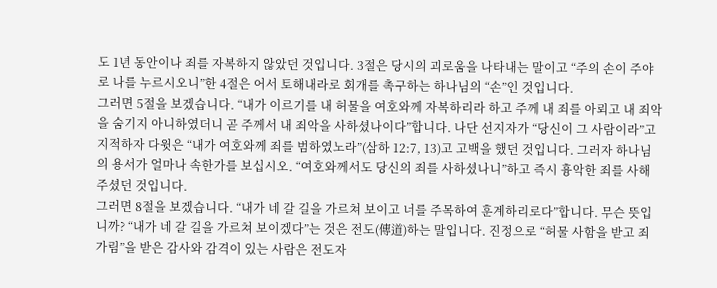도 1년 동안이나 죄를 자복하지 않았던 것입니다. 3절은 당시의 괴로움을 나타내는 말이고 “주의 손이 주야로 나를 누르시오니”한 4절은 어서 토해내라로 회개를 촉구하는 하나님의 “손”인 것입니다.
그러면 5절을 보겠습니다. “내가 이르기를 내 허물을 여호와께 자복하리라 하고 주께 내 죄를 아뢰고 내 죄악을 숨기지 아니하였더니 곧 주께서 내 죄악을 사하셨나이다”합니다. 나단 선지자가 “당신이 그 사람이라”고 지적하자 다윗은 “내가 여호와께 죄를 범하였노라”(삼하 12:7, 13)고 고백을 했던 것입니다. 그러자 하나님의 용서가 얼마나 속한가를 보십시오. “여호와께서도 당신의 죄를 사하셨나니”하고 즉시 흉악한 죄를 사해주셨던 것입니다.
그러면 8절을 보겠습니다. “내가 네 갈 길을 가르쳐 보이고 너를 주목하여 훈계하리로다”합니다. 무슨 뜻입니까? “내가 네 갈 길을 가르쳐 보이겠다”는 것은 전도(傳道)하는 말입니다. 진정으로 “허물 사함을 받고 죄 가림”을 받은 감사와 감격이 있는 사람은 전도자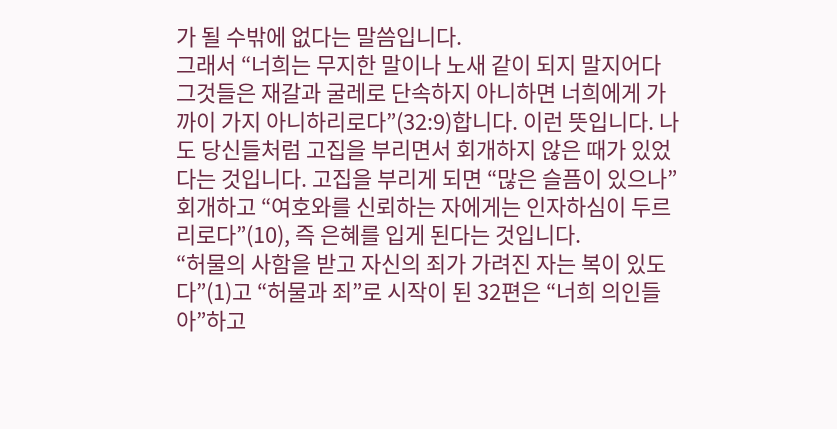가 될 수밖에 없다는 말씀입니다.
그래서 “너희는 무지한 말이나 노새 같이 되지 말지어다 그것들은 재갈과 굴레로 단속하지 아니하면 너희에게 가까이 가지 아니하리로다”(32:9)합니다. 이런 뜻입니다. 나도 당신들처럼 고집을 부리면서 회개하지 않은 때가 있었다는 것입니다. 고집을 부리게 되면 “많은 슬픔이 있으나” 회개하고 “여호와를 신뢰하는 자에게는 인자하심이 두르리로다”(10), 즉 은혜를 입게 된다는 것입니다.
“허물의 사함을 받고 자신의 죄가 가려진 자는 복이 있도다”(1)고 “허물과 죄”로 시작이 된 32편은 “너희 의인들아”하고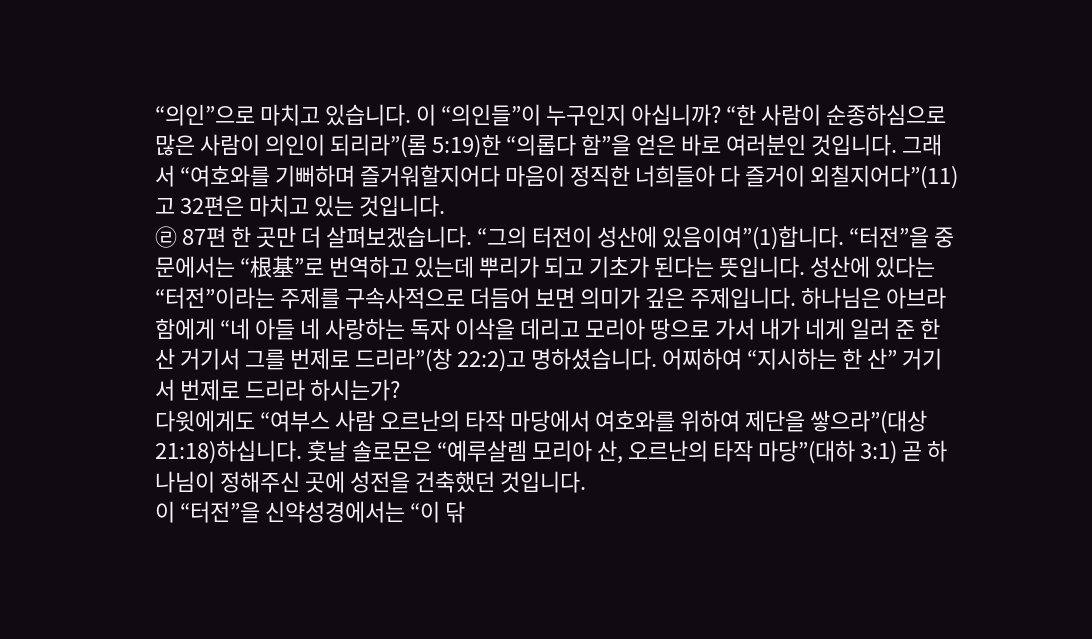“의인”으로 마치고 있습니다. 이 “의인들”이 누구인지 아십니까? “한 사람이 순종하심으로 많은 사람이 의인이 되리라”(롬 5:19)한 “의롭다 함”을 얻은 바로 여러분인 것입니다. 그래서 “여호와를 기뻐하며 즐거워할지어다 마음이 정직한 너희들아 다 즐거이 외칠지어다”(11)고 32편은 마치고 있는 것입니다.
㉣ 87편 한 곳만 더 살펴보겠습니다. “그의 터전이 성산에 있음이여”(1)합니다. “터전”을 중문에서는 “根基”로 번역하고 있는데 뿌리가 되고 기초가 된다는 뜻입니다. 성산에 있다는 “터전”이라는 주제를 구속사적으로 더듬어 보면 의미가 깊은 주제입니다. 하나님은 아브라함에게 “네 아들 네 사랑하는 독자 이삭을 데리고 모리아 땅으로 가서 내가 네게 일러 준 한 산 거기서 그를 번제로 드리라”(창 22:2)고 명하셨습니다. 어찌하여 “지시하는 한 산” 거기서 번제로 드리라 하시는가?
다윗에게도 “여부스 사람 오르난의 타작 마당에서 여호와를 위하여 제단을 쌓으라”(대상 21:18)하십니다. 훗날 솔로몬은 “예루살렘 모리아 산, 오르난의 타작 마당”(대하 3:1) 곧 하나님이 정해주신 곳에 성전을 건축했던 것입니다.
이 “터전”을 신약성경에서는 “이 닦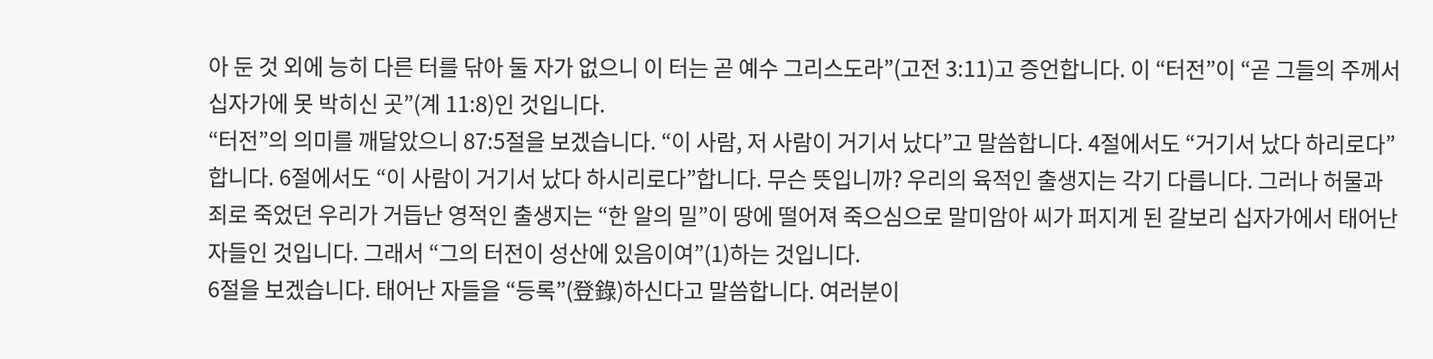아 둔 것 외에 능히 다른 터를 닦아 둘 자가 없으니 이 터는 곧 예수 그리스도라”(고전 3:11)고 증언합니다. 이 “터전”이 “곧 그들의 주께서 십자가에 못 박히신 곳”(계 11:8)인 것입니다.
“터전”의 의미를 깨달았으니 87:5절을 보겠습니다. “이 사람, 저 사람이 거기서 났다”고 말씀합니다. 4절에서도 “거기서 났다 하리로다”합니다. 6절에서도 “이 사람이 거기서 났다 하시리로다”합니다. 무슨 뜻입니까? 우리의 육적인 출생지는 각기 다릅니다. 그러나 허물과 죄로 죽었던 우리가 거듭난 영적인 출생지는 “한 알의 밀”이 땅에 떨어져 죽으심으로 말미암아 씨가 퍼지게 된 갈보리 십자가에서 태어난 자들인 것입니다. 그래서 “그의 터전이 성산에 있음이여”(1)하는 것입니다.
6절을 보겠습니다. 태어난 자들을 “등록”(登錄)하신다고 말씀합니다. 여러분이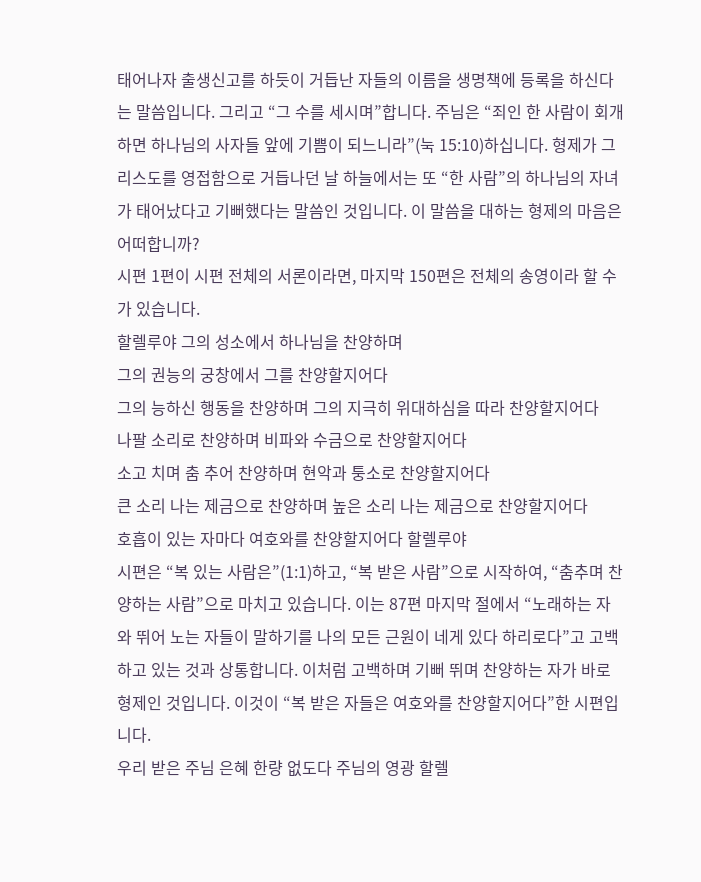태어나자 출생신고를 하듯이 거듭난 자들의 이름을 생명책에 등록을 하신다는 말씀입니다. 그리고 “그 수를 세시며”합니다. 주님은 “죄인 한 사람이 회개하면 하나님의 사자들 앞에 기쁨이 되느니라”(눅 15:10)하십니다. 형제가 그리스도를 영접함으로 거듭나던 날 하늘에서는 또 “한 사람”의 하나님의 자녀가 태어났다고 기뻐했다는 말씀인 것입니다. 이 말씀을 대하는 형제의 마음은 어떠합니까?
시편 1편이 시편 전체의 서론이라면, 마지막 150편은 전체의 송영이라 할 수가 있습니다.
할렐루야 그의 성소에서 하나님을 찬양하며
그의 권능의 궁창에서 그를 찬양할지어다
그의 능하신 행동을 찬양하며 그의 지극히 위대하심을 따라 찬양할지어다
나팔 소리로 찬양하며 비파와 수금으로 찬양할지어다
소고 치며 춤 추어 찬양하며 현악과 퉁소로 찬양할지어다
큰 소리 나는 제금으로 찬양하며 높은 소리 나는 제금으로 찬양할지어다
호흡이 있는 자마다 여호와를 찬양할지어다 할렐루야
시편은 “복 있는 사람은”(1:1)하고, “복 받은 사람”으로 시작하여, “춤추며 찬양하는 사람”으로 마치고 있습니다. 이는 87편 마지막 절에서 “노래하는 자와 뛰어 노는 자들이 말하기를 나의 모든 근원이 네게 있다 하리로다”고 고백하고 있는 것과 상통합니다. 이처럼 고백하며 기뻐 뛰며 찬양하는 자가 바로 형제인 것입니다. 이것이 “복 받은 자들은 여호와를 찬양할지어다”한 시편입니다.
우리 받은 주님 은혜 한량 없도다 주님의 영광 할렐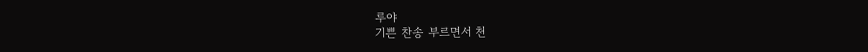루야
기쁜 찬송 부르면서 천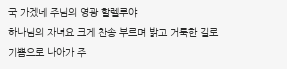국 가겠네 주님의 영광 할렐루야
하나님의 자녀요 크게 찬송 부르며 밝고 거룩한 길로
기쁨으로 나아가 주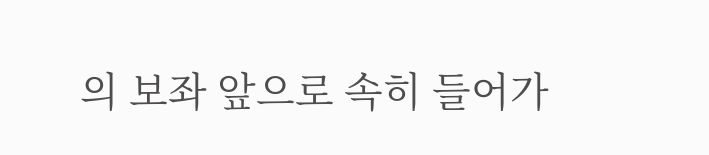의 보좌 앞으로 속히 들어가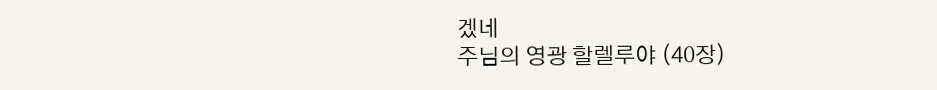겠네
주님의 영광 할렐루야 (40장)